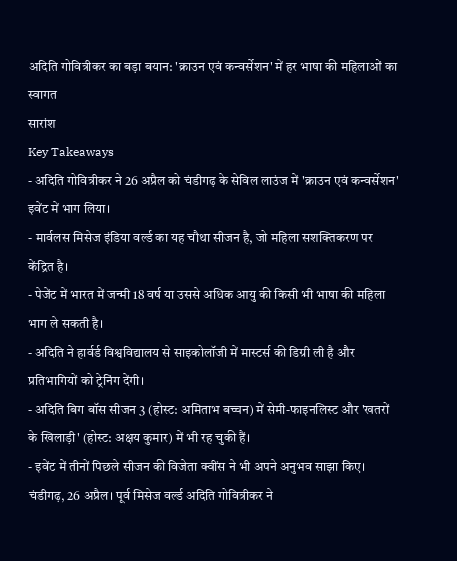अदिति गोवित्रीकर का बड़ा बयान: 'क्राउन एवं कन्वर्सेशन' में हर भाषा की महिलाओं का स्वागत
सारांश
Key Takeaways
- अदिति गोवित्रीकर ने 26 अप्रैल को चंडीगढ़ के सेविल लाउंज में 'क्राउन एवं कन्वर्सेशन' इवेंट में भाग लिया।
- मार्वलस मिसेज इंडिया वर्ल्ड का यह चौथा सीजन है, जो महिला सशक्तिकरण पर केंद्रित है।
- पेजेंट में भारत में जन्मी 18 वर्ष या उससे अधिक आयु की किसी भी भाषा की महिला भाग ले सकती है।
- अदिति ने हार्वर्ड विश्वविद्यालय से साइकोलॉजी में मास्टर्स की डिग्री ली है और प्रतिभागियों को ट्रेनिंग देंगी।
- अदिति बिग बॉस सीजन 3 (होस्ट: अमिताभ बच्चन) में सेमी-फाइनलिस्ट और 'खतरों के खिलाड़ी' (होस्ट: अक्षय कुमार) में भी रह चुकी हैं।
- इवेंट में तीनों पिछले सीजन की विजेता क्वींस ने भी अपने अनुभव साझा किए।
चंडीगढ़, 26 अप्रैल। पूर्व मिसेज वर्ल्ड अदिति गोवित्रीकर ने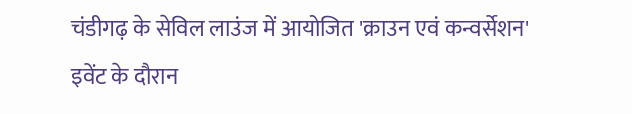चंडीगढ़ के सेविल लाउंज में आयोजित 'क्राउन एवं कन्वर्सेशन' इवेंट के दौरान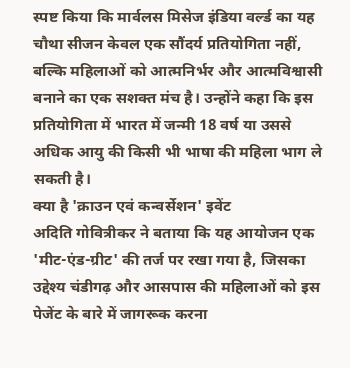स्पष्ट किया कि मार्वलस मिसेज इंडिया वर्ल्ड का यह चौथा सीजन केवल एक सौंदर्य प्रतियोगिता नहीं, बल्कि महिलाओं को आत्मनिर्भर और आत्मविश्वासी बनाने का एक सशक्त मंच है। उन्होंने कहा कि इस प्रतियोगिता में भारत में जन्मी 18 वर्ष या उससे अधिक आयु की किसी भी भाषा की महिला भाग ले सकती है।
क्या है 'क्राउन एवं कन्वर्सेशन' इवेंट
अदिति गोवित्रीकर ने बताया कि यह आयोजन एक 'मीट-एंड-ग्रीट' की तर्ज पर रखा गया है, जिसका उद्देश्य चंडीगढ़ और आसपास की महिलाओं को इस पेजेंट के बारे में जागरूक करना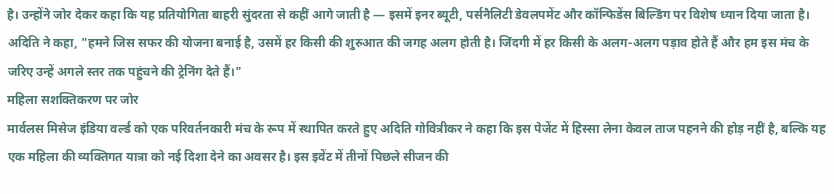है। उन्होंने जोर देकर कहा कि यह प्रतियोगिता बाहरी सुंदरता से कहीं आगे जाती है — इसमें इनर ब्यूटी, पर्सनैलिटी डेवलपमेंट और कॉन्फिडेंस बिल्डिंग पर विशेष ध्यान दिया जाता है।
अदिति ने कहा, "हमने जिस सफर की योजना बनाई है, उसमें हर किसी की शुरुआत की जगह अलग होती है। जिंदगी में हर किसी के अलग-अलग पड़ाव होते हैं और हम इस मंच के जरिए उन्हें अगले स्तर तक पहुंचने की ट्रेनिंग देते हैं।"
महिला सशक्तिकरण पर जोर
मार्वलस मिसेज इंडिया वर्ल्ड को एक परिवर्तनकारी मंच के रूप में स्थापित करते हुए अदिति गोवित्रीकर ने कहा कि इस पेजेंट में हिस्सा लेना केवल ताज पहनने की होड़ नहीं है, बल्कि यह एक महिला की व्यक्तिगत यात्रा को नई दिशा देने का अवसर है। इस इवेंट में तीनों पिछले सीजन की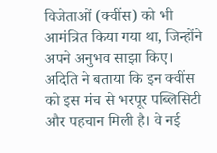विजेताओं (क्वींस) को भी आमंत्रित किया गया था, जिन्होंने अपने अनुभव साझा किए।
अदिति ने बताया कि इन क्वींस को इस मंच से भरपूर पब्लिसिटी और पहचान मिली है। वे नई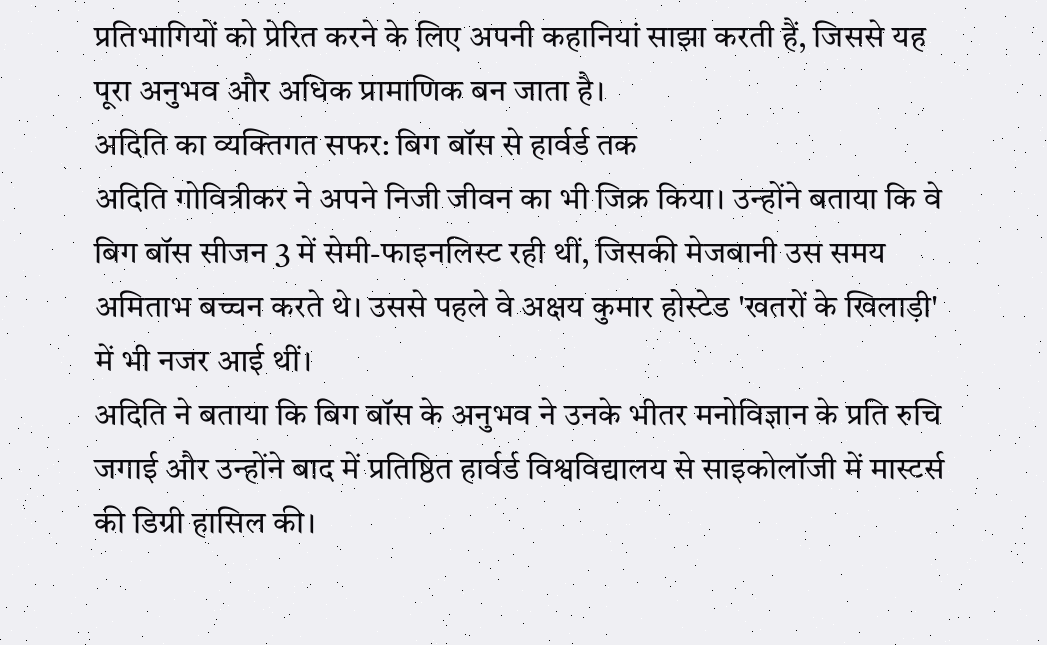प्रतिभागियों को प्रेरित करने के लिए अपनी कहानियां साझा करती हैं, जिससे यह पूरा अनुभव और अधिक प्रामाणिक बन जाता है।
अदिति का व्यक्तिगत सफर: बिग बॉस से हार्वर्ड तक
अदिति गोवित्रीकर ने अपने निजी जीवन का भी जिक्र किया। उन्होंने बताया कि वे बिग बॉस सीजन 3 में सेमी-फाइनलिस्ट रही थीं, जिसकी मेजबानी उस समय अमिताभ बच्चन करते थे। उससे पहले वे अक्षय कुमार होस्टेड 'खतरों के खिलाड़ी' में भी नजर आई थीं।
अदिति ने बताया कि बिग बॉस के अनुभव ने उनके भीतर मनोविज्ञान के प्रति रुचि जगाई और उन्होंने बाद में प्रतिष्ठित हार्वर्ड विश्वविद्यालय से साइकोलॉजी में मास्टर्स की डिग्री हासिल की।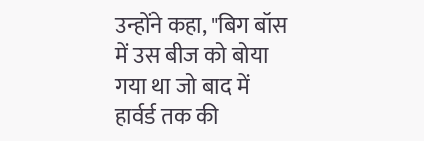उन्होंने कहा, "बिग बॉस में उस बीज को बोया गया था जो बाद में हार्वर्ड तक की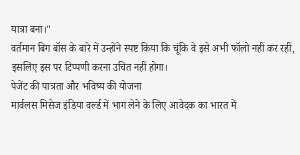यात्रा बना।"
वर्तमान बिग बॉस के बारे में उन्होंने स्पष्ट किया कि चूंकि वे इसे अभी फॉलो नहीं कर रहीं, इसलिए इस पर टिप्पणी करना उचित नहीं होगा।
पेजेंट की पात्रता और भविष्य की योजना
मार्वलस मिसेज इंडिया वर्ल्ड में भाग लेने के लिए आवेदक का भारत में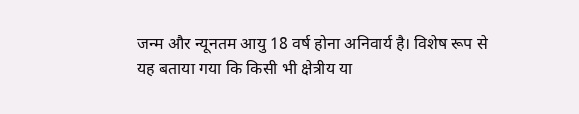जन्म और न्यूनतम आयु 18 वर्ष होना अनिवार्य है। विशेष रूप से यह बताया गया कि किसी भी क्षेत्रीय या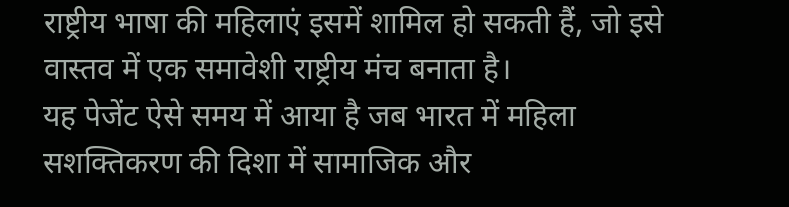राष्ट्रीय भाषा की महिलाएं इसमें शामिल हो सकती हैं, जो इसे वास्तव में एक समावेशी राष्ट्रीय मंच बनाता है।
यह पेजेंट ऐसे समय में आया है जब भारत में महिला सशक्तिकरण की दिशा में सामाजिक और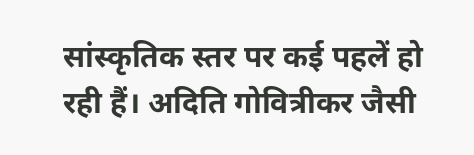सांस्कृतिक स्तर पर कई पहलें हो रही हैं। अदिति गोवित्रीकर जैसी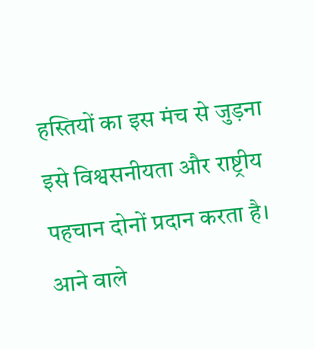हस्तियों का इस मंच से जुड़ना इसे विश्वसनीयता और राष्ट्रीय पहचान दोनों प्रदान करता है। आने वाले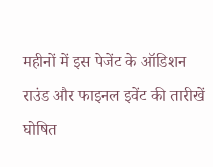महीनों में इस पेजेंट के ऑडिशन राउंड और फाइनल इवेंट की तारीखें घोषित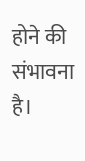होने की संभावना है।